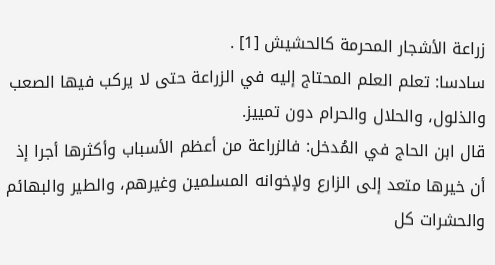زراعة الأشجار المحرمة كالحشيش [1] .
سادسا: تعلم العلم المحتاج إليه في الزراعة حتى لا يركب فيها الصعب والذلول، والحلال والحرام دون تمييز.
قال ابن الحاج في المُدخل: فالزراعة من أعظم الأسباب وأكثرها أجرا إذ أن خيرها متعد إلى الزارع ولإخوانه المسلمين وغيرهم، والطير والبهائم والحشرات كل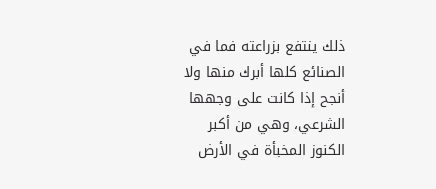ذلك ينتفع بزراعته فما في الصنائع كلها أبرك منها ولا أنجح إذا كانت على وجهها الشرعي، وهي من أكبر الكنوز المخبأة في الأرض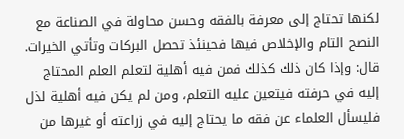لكنها تحتاج إلى معرفة بالفقه وحسن محاولة في الصناعة مع النصح التام والإخلاص فيها فحينئذ تحصل البركات وتأتي الخيرات. قال: وإذا كان ذلك كذلك فمن فيه أهلية لتعلم العلم المحتاج إليه في حرفته فيتعين عليه التعلم، ومن لم يكن فيه أهلية لذل فليسأل العلماء عن فقه ما يحتاج إليه في زراعته أو غيرها من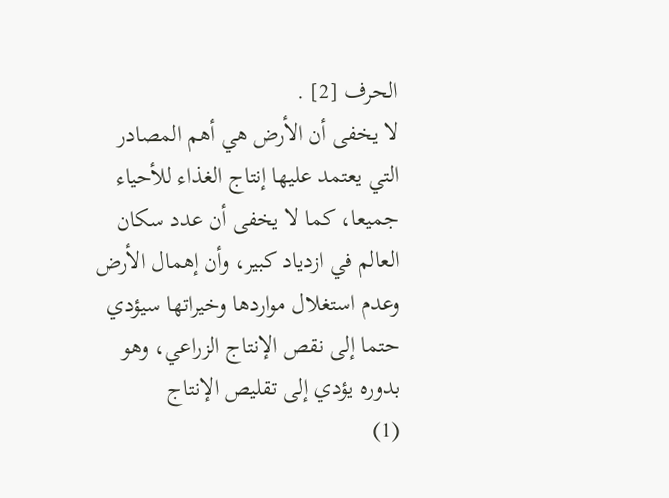الحرف [2] .
لا يخفى أن الأرض هي أهم المصادر التي يعتمد عليها إنتاج الغذاء للأحياء جميعا، كما لا يخفى أن عدد سكان العالم في ازدياد كبير، وأن إهمال الأرض وعدم استغلال مواردها وخيراتها سيؤدي حتما إلى نقص الإنتاج الزراعي، وهو بدوره يؤدي إلى تقليص الإنتاج
(1)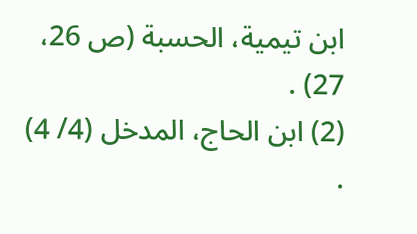ابن تيمية، الحسبة (ص 26، 27) .
(2) ابن الحاج، المدخل (4/ 4) .